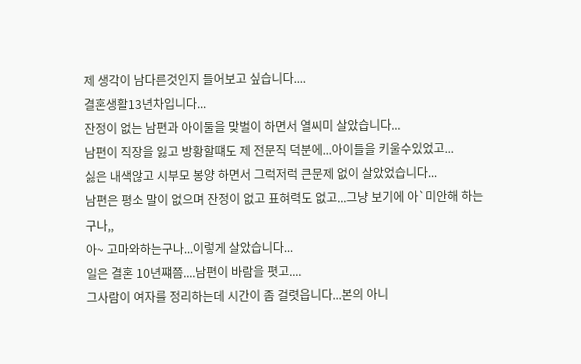제 생각이 남다른것인지 들어보고 싶습니다....
결혼생활13년차입니다...
잔정이 없는 남편과 아이둘을 맞벌이 하면서 열씨미 살았습니다...
남편이 직장을 잃고 방황할떄도 제 전문직 덕분에...아이들을 키울수있었고...
싫은 내색않고 시부모 봉양 하면서 그럭저럭 큰문제 없이 살았었습니다...
남편은 평소 말이 없으며 잔정이 없고 표혀력도 없고...그냥 보기에 아`미안해 하는구나,,
아~ 고마와하는구나...이렇게 살았습니다...
일은 결혼 10년쨰쯤....남편이 바람을 폇고....
그사람이 여자를 정리하는데 시간이 좀 걸렷읍니다...본의 아니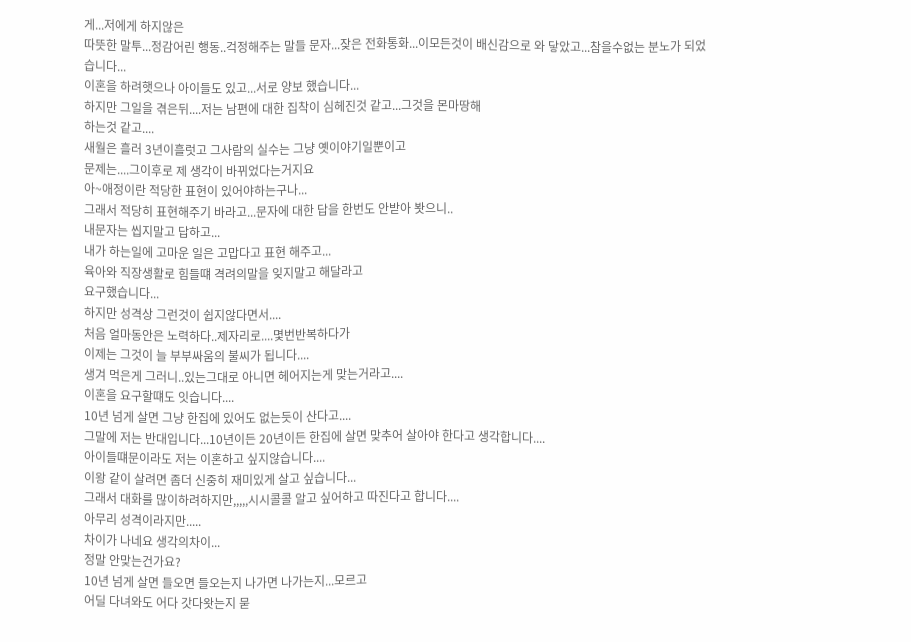게...저에게 하지않은
따뜻한 말투...정감어린 행동..걱정해주는 말들 문자...잦은 전화통화...이모든것이 배신감으로 와 닿았고...참을수없는 분노가 되었습니다...
이혼을 하려햇으나 아이들도 있고...서로 양보 했습니다...
하지만 그일을 겪은뒤....저는 남편에 대한 집착이 심헤진것 같고...그것을 몬마땅해
하는것 같고....
새월은 흘러 3년이흘럿고 그사람의 실수는 그냥 옛이야기일뿐이고
문제는....그이후로 제 생각이 바뀌었다는거지요
아~애정이란 적당한 표현이 있어야하는구나...
그래서 적당히 표현해주기 바라고...문자에 대한 답을 한번도 안받아 봣으니..
내문자는 씹지말고 답하고...
내가 하는일에 고마운 일은 고맙다고 표현 해주고...
육아와 직장생활로 힘들떄 격려의말을 잊지말고 해달라고
요구했습니다...
하지만 성격상 그런것이 쉽지않다면서....
처음 얼마동안은 노력하다..제자리로....몇번반복하다가
이제는 그것이 늘 부부싸움의 불씨가 됩니다....
생겨 먹은게 그러니..있는그대로 아니면 헤어지는게 맞는거라고....
이혼을 요구할떄도 잇습니다....
10년 넘게 살면 그냥 한집에 있어도 없는듯이 산다고....
그말에 저는 반대입니다...10년이든 20년이든 한집에 살면 맞추어 살아야 한다고 생각합니다....
아이들떄문이라도 저는 이혼하고 싶지않습니다....
이왕 같이 살려면 좀더 신중히 재미있게 살고 싶습니다...
그래서 대화를 많이하려하지만,,,,,시시콜콜 알고 싶어하고 따진다고 합니다....
아무리 성격이라지만.....
차이가 나네요 생각의차이...
정말 안맞는건가요?
10년 넘게 살면 들오면 들오는지 나가면 나가는지...모르고
어딜 다녀와도 어다 갓다왓는지 묻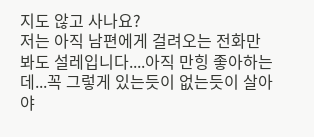지도 않고 사나요?
저는 아직 남편에게 걸려오는 전화만 봐도 설레입니다....아직 만힝 좋아하는데...꼭 그렇게 있는듯이 없는듯이 살아야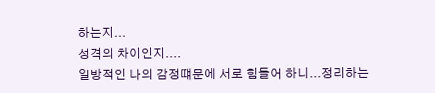하는지...
성격의 차이인지....
일방적인 나의 감정떄문에 서로 힘들어 하니...정리하는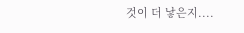것이 더 낳은지....